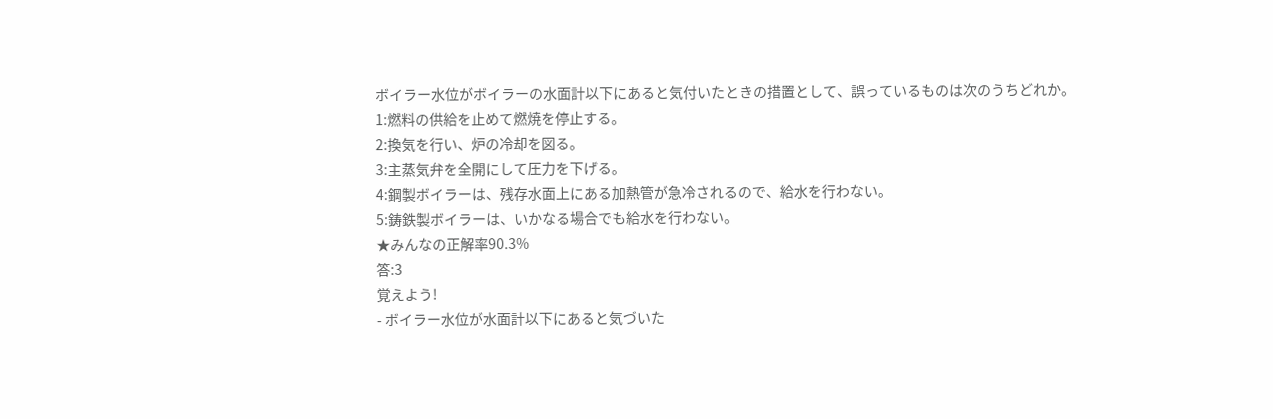ボイラー水位がボイラーの水面計以下にあると気付いたときの措置として、誤っているものは次のうちどれか。
1:燃料の供給を止めて燃焼を停止する。
2:換気を行い、炉の冷却を図る。
3:主蒸気弁を全開にして圧力を下げる。
4:鋼製ボイラーは、残存水面上にある加熱管が急冷されるので、給水を行わない。
5:鋳鉄製ボイラーは、いかなる場合でも給水を行わない。
★みんなの正解率90.3%
答:3
覚えよう!
- ボイラー水位が水面計以下にあると気づいた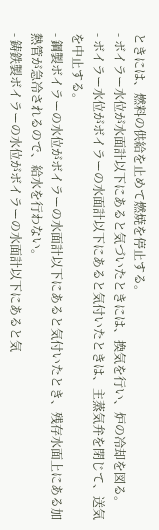ときには、燃料の供給を止めて燃焼を停止する。
- ボイラー水位が水面計以下にあると気づいたときには、換気を行い、炉の冷却を図る。
- ボイラー水位がボイラーの水面計以下にあると気付いたときは、主蒸気弁を閉じて、送気を中止する。
- 鋼製ボイラーの水位がボイラーの水面計以下にあると気付いたとき、残存水面上にある加熱管が急冷されるので、給水を行わない。
- 鋳鉄製ボイラーの水位がボイラーの水面計以下にあると気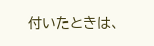付いたときは、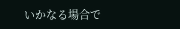いかなる場合で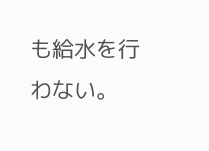も給水を行わない。